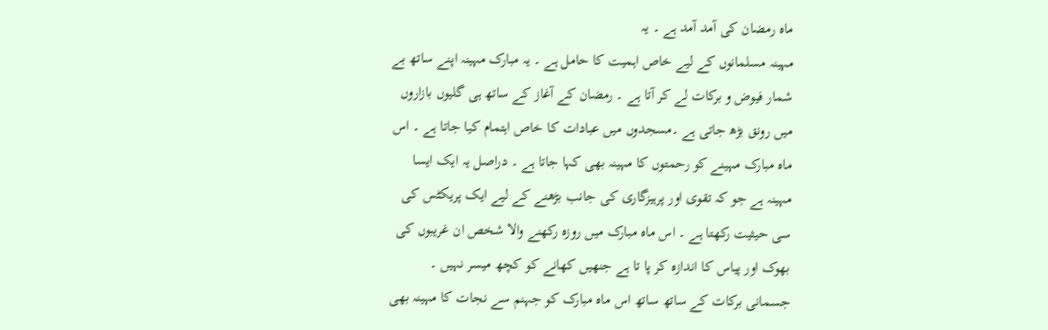ماہ رمضان کی آمد آمد ہے ۔ یہ
مہینہ مسلمانوں کے لیے خاص اہمیت کا حامل ہے ۔ یہ مبارک مہینہ اپنے ساتھ بے
شمار فیوض و برکات لے کر آتا ہے ۔ رمضان کے آغاز کے ساتھ ہی گلیوں بازاروں
میں رونق بڑھ جاتی ہے ۔مسجدوں میں عبادات کا خاص اہتمام کیا جاتا ہے ۔ اس
ماہ مبارک مہینے کو رحمتوں کا مہینہ بھی کہا جاتا ہے ۔ دراصل یہ ایک ایسا
مہینہ ہے جو کہ تقوی اور پرہیزگاری کی جانب بڑھنے کے لیے ایک پریکٹس کی
سی حیثیت رکھتا ہے ۔ اس ماہ مبارک میں روزہ رکھنے والا شخص ان غریبوں کی
بھوک اور پیاس کا اندازہ کر پا تا ہے جنھیں کھانے کو کچھ میسر نہیں ۔
جسمانی برکات کے ساتھ ساتھ اس ماہ مبارک کو جہنم سے نجات کا مہینہ بھی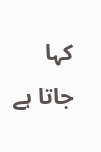کہا جاتا ہے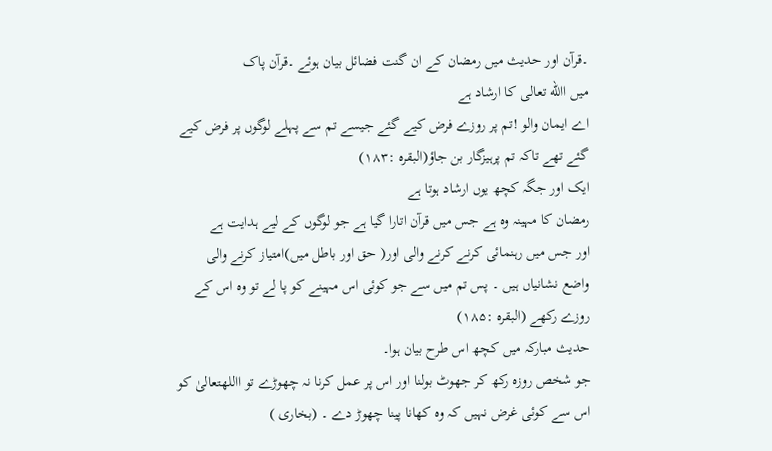۔قرآن اور حدیث میں رمضان کے ان گنت فضائل بیان ہوئے ۔قرآن پاک
میں االله تعالی کا ارشاد ہے
اے ایمان والو !تم پر روزے فرض کیے گئے جیسے تم سے پہلے لوگوں پر فرض کیے
گئے تھے تاکہ تم پرہیزگار بن جاؤ(البقرہ :۱۸۳)
ایک اور جگہ کچھ یوں ارشاد ہوتا ہے
رمضان کا مہینہ وہ ہے جس میں قرآن اتارا گیا ہے جو لوگوں کے لیے ہدایت ہے
اور جس میں رہنمائی کرنے کرنے والی اور( حق اور باطل میں)امتیاز کرنے والی
واضع نشانیاں ہیں ۔ پس تم میں سے جو کوئی اس مہینے کو پا لے تو وہ اس کے
روزے رکھے (البقرہ :۱۸۵)
حدیث مبارکہ میں کچھ اس طرح بیان ہوا۔
جو شخص روزہ رکھ کر جھوٹ بولنا اور اس پر عمل کرنا نہ چھوڑے تو االلهتعالیٰ کو
اس سے کوئی غرض نہیں کہ وہ کھانا پینا چھوڑ دے ۔ (بخاری )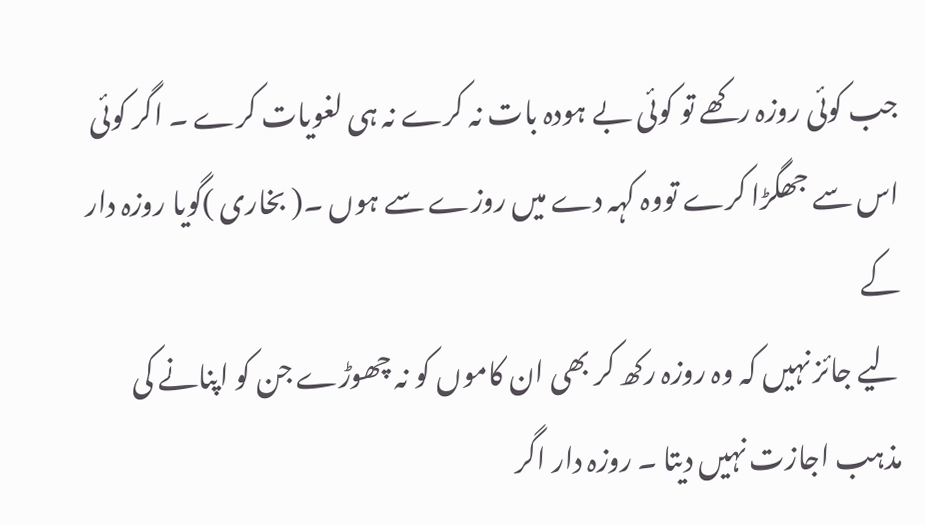جب کوئی روزہ رکھے تو کوئی بے ہودہ بات نہ کرے نہ ہی لغویات کرے ۔ اگر کوئی
اس سے جھگڑا کرے تووہ کہہ دے میں روزے سے ہوں ۔( بخاری )گویا روزہ دار کے
لیے جائز نہیں کہ وہ روزہ رکھ کر بھی ان کاموں کو نہ چھوڑے جن کو اپنانے کی
مذہب اجازت نہیں دیتا ۔ روزہ دار اگر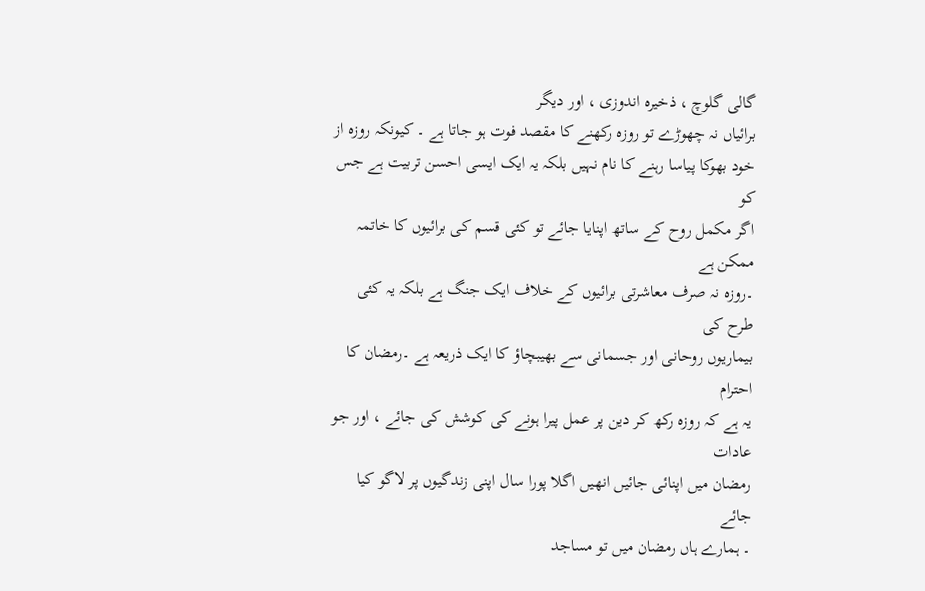گالی گلوچ ، ذخیرہ اندوزی ، اور دیگر
برائیاں نہ چھوڑے تو روزہ رکھنے کا مقصد فوت ہو جاتا ہے ۔ کیونکہ روزہ از
خود بھوکا پیاسا رہنے کا نام نہیں بلکہ یہ ایک ایسی احسن تربیت ہے جس کو
اگر مکمل روح کے ساتھ اپنایا جائے تو کئی قسم کی برائیوں کا خاتمہ ممکن ہے
۔روزہ نہ صرف معاشرتی برائیوں کے خلاف ایک جنگ ہے بلکہ یہ کئی طرح کی
بیماریوں روحانی اور جسمانی سے بھیبچاؤ کا ایک ذریعہ ہے ۔رمضان کا احترام
یہ ہے کہ روزہ رکھ کر دین پر عمل پیرا ہونے کی کوشش کی جائے ، اور جو عادات
رمضان میں اپنائی جائیں انھیں اگلا پورا سال اپنی زندگیوں پر لاگو کیا جائے
۔ ہمارے ہاں رمضان میں تو مساجد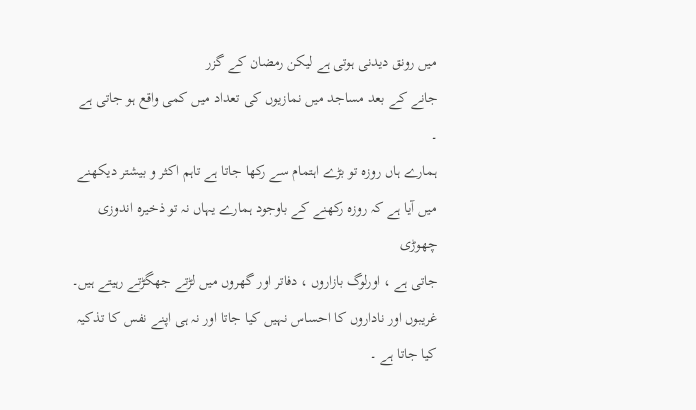میں رونق دیدنی ہوتی ہے لیکن رمضان کے گزر
جانے کے بعد مساجد میں نمازیوں کی تعداد میں کمی واقع ہو جاتی ہے ۔
ہمارے ہاں روزہ تو بڑے اہتمام سے رکھا جاتا ہے تاہم اکثر و بیشتر دیکھنے
میں آیا ہے کہ روزہ رکھنے کے باوجود ہمارے یہاں نہ تو ذخیرہ اندوزی چھوڑی
جاتی ہے ، اورلوگ بازاروں ، دفاتر اور گھروں میں لڑتے جھگڑتے رہیتے ہیں۔
غریبوں اور ناداروں کا احساس نہیں کیا جاتا اور نہ ہی اپنے نفس کا تذکیہ
کیا جاتا ہے ۔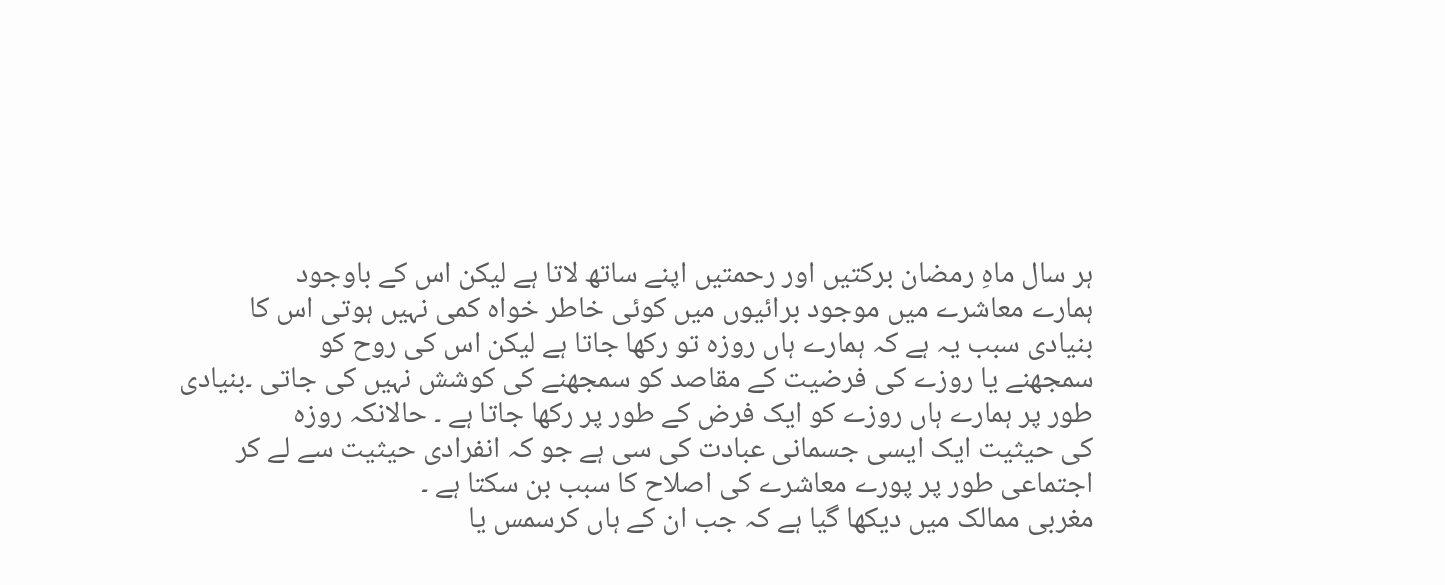ہر سال ماہِ رمضان برکتیں اور رحمتیں اپنے ساتھ لاتا ہے لیکن اس کے باوجود
ہمارے معاشرے میں موجود برائیوں میں کوئی خاطر خواہ کمی نہیں ہوتی اس کا
بنیادی سبب یہ ہے کہ ہمارے ہاں روزہ تو رکھا جاتا ہے لیکن اس کی روح کو
سمجھنے یا روزے کی فرضیت کے مقاصد کو سمجھنے کی کوشش نہیں کی جاتی ۔بنیادی
طور پر ہمارے ہاں روزے کو ایک فرض کے طور پر رکھا جاتا ہے ۔ حالانکہ روزہ
کی حیثیت ایک ایسی جسمانی عبادت کی سی ہے جو کہ انفرادی حیثیت سے لے کر
اجتماعی طور پر پورے معاشرے کی اصلاح کا سبب بن سکتا ہے ۔
مغربی ممالک میں دیکھا گیا ہے کہ جب ان کے ہاں کرسمس یا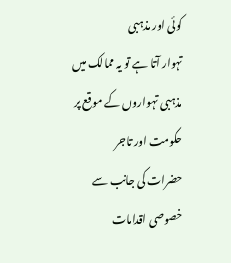کوئی اور مذہبی
تہوار آتا ہے تو یہ ممالک میں مذہبی تہواروں کے موقع پر حکومت اور تاجر
حضرات کی جانب سے خصوصی اقدامات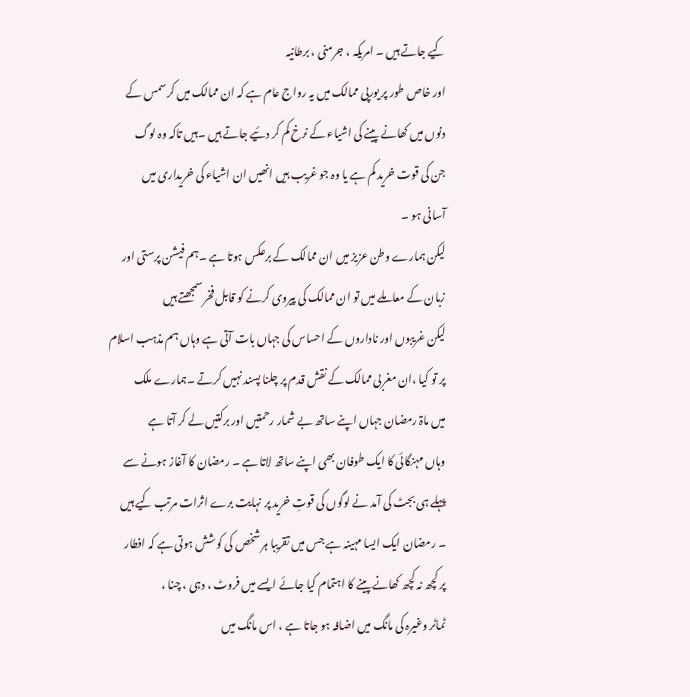کیے جاتے ہیں ۔ امریکہ ، جرمنی ، برطانیہ
اور خاص طور پر یورپی ممالک میں یہ رواج عام ہے کہ ان ممالک میں کرسمس کے
دنوں میں کھانے پینے کی اشیاء کے نرخ کم کر دئیے جاتے ہیں ۔ہیں تاکہ وہ لوگ
جن کی قوت خرید کم ہے یا وہ جو غریب ہیں انھیں ان اشیاء کی خریداری میں
آسانی ہو ۔
لیکن ہمارے وطن عزیز میں ان ممالک کے برعکس ہوتا ہے ۔ہم فیشن پرستی اور
زبان کے معاملے میں تو ان ممالک کی پیروی کرنے کو قابل فخر سمجھتے ہیں
لیکن غریبوں اور ناداروں کے احساس کی جہاں بات آتی ہے وہاں ہم مذہب اسلام
پر تو کیا ،ان مغربی ممالک کے نقش قدم پر چلنا پسند نہیں کرتے ۔ہمارے ملک
میں ماۃ رمضان جہاں اپنے ساتھ بے شمار رحمتیں اور برکتیں لے کر آتا ہے
وہاں مہنگائی کا ایک طوفان بھی اپنے ساتھ لاتا ہے ۔ رمضان کا آغاز ہونے سے
پہلے ہی بجٹ کی آمد نے لوگوں کی قوتِ خرید پر نہایت برے اثرات مرتب کیے ہیں
۔ رمضان ایک ایسا مہینہ ہے جس میں تقریبا ہر شخص کی کوشش ہوتی ہے کہ افطار
پر کچھ نہ کچھ کھانے پینے کا اہتمام کیا جائے ایسے میں فروٹ ، دہی ، چنا ،
ٹماٹر وغیرہ کی مانگ میں اضافہ ہو جاتا ہے ، اس مانگ میں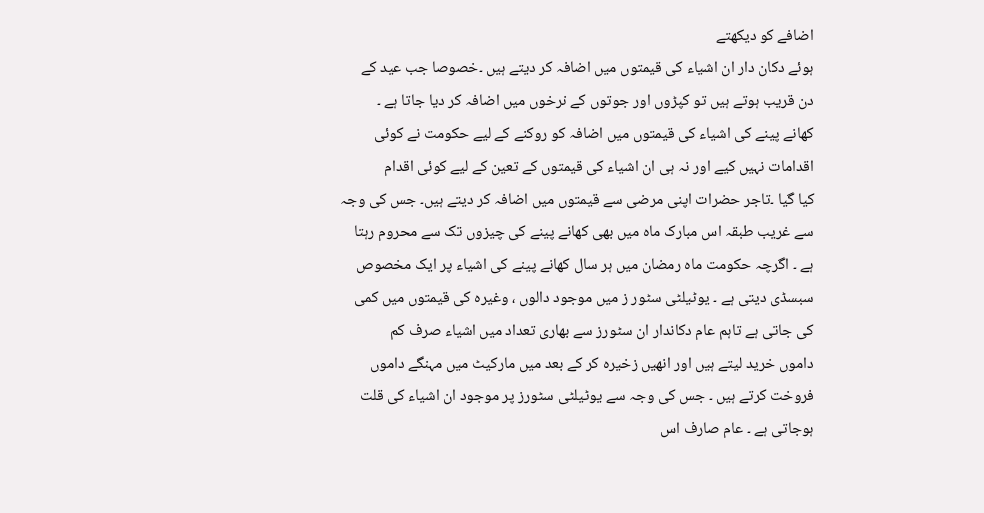اضافے کو دیکھتے
ہوئے دکان دار ان اشیاء کی قیمتوں میں اضافہ کر دیتے ہیں ۔خصوصا جب عید کے
دن قریب ہوتے ہیں تو کپڑوں اور جوتوں کے نرخوں میں اضافہ کر دیا جاتا ہے ۔
کھانے پینے کی اشیاء کی قیمتوں میں اضافہ کو روکنے کے لیے حکومت نے کوئی
اقدامات نہیں کیے اور نہ ہی ان اشیاء کی قیمتوں کے تعین کے لیے کوئی اقدام
کیا گیا ۔تاجر حضرات اپنی مرضی سے قیمتوں میں اضافہ کر دیتے ہیں۔ جس کی وجہ
سے غریب طبقہ اس مبارک ماہ میں بھی کھانے پینے کی چیزوں تک سے محروم رہتا
ہے ۔ اگرچہ حکومت ماہ رمضان میں ہر سال کھانے پینے کی اشیاء پر ایک مخصوص
سبسڈی دیتی ہے ۔ یوٹیلٹی سٹور ز میں موجود دالوں ، وغیرہ کی قیمتوں میں کمی
کی جاتی ہے تاہم عام دکاندار ان سٹورز سے بھاری تعداد میں اشیاء صرف کم
داموں خرید لیتے ہیں اور انھیں زخیرہ کر کے بعد میں مارکیٹ میں مہنگے داموں
فروخت کرتے ہیں ۔ جس کی وجہ سے یوٹیلٹی سٹورز پر موجود ان اشیاء کی قلت
ہوجاتی ہے ۔ عام صارف اس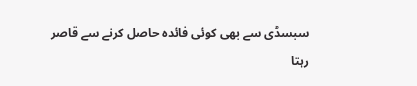سبسڈی سے بھی کوئی فائدہ حاصل کرنے سے قاصر رہتا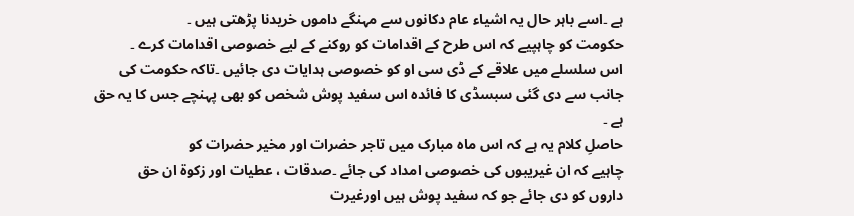ہے ۔اسے باہر حال یہ اشیاء عام دکانوں سے مہنگے داموں خریدنا پڑھتی ہیں ۔
حکومت کو چاہپیے کہ اس طرح کے اقدامات کو روکنے کے لیے خصوصی اقدامات کرے ۔
اس سلسلے میں علاقے کے ڈی سی او کو خصوصی ہدایات دی جائیں ۔تاکہ حکومت کی
جانب سے دی گئی سبسڈی کا فائدہ اس سفید پوش شخص کو بھی پہنچے جس کا یہ حق
ہے ۔
حاصلِ کلام یہ ہے کہ اس ماہ مبارک میں تاجر حضرات اور مخیر حضرات کو
چاہیے کہ ان غیریبوں کی خصوصی امداد کی جائے ۔صدقات ، عطیات اور زکوۃ ان حق
داروں کو دی جائے جو کہ سفید پوش ہیں اورغیرت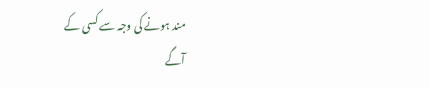مند ہونے کی وجہ سے کسی کے
آگے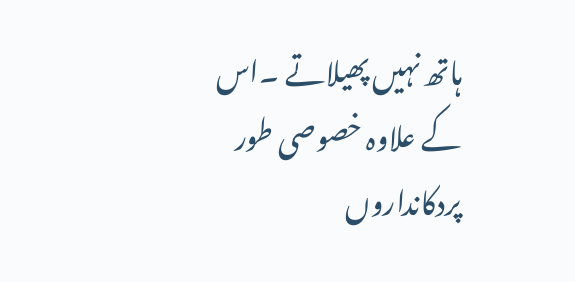ہاتھ نہیں پھیلاتے ۔اس کے علاوہ خصوصی طور پردکانداروں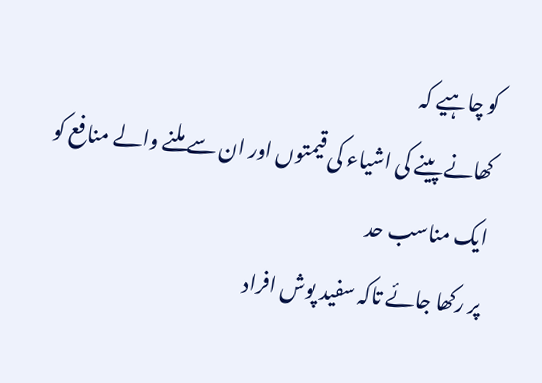کو چاہیے کہ
کھانے پینے کی اشیاء کی قیمتوں اور ان سے ملنے والے منافع کو ایک مناسب حد
پر رکھا جائے تاکہ سفید پوش افراد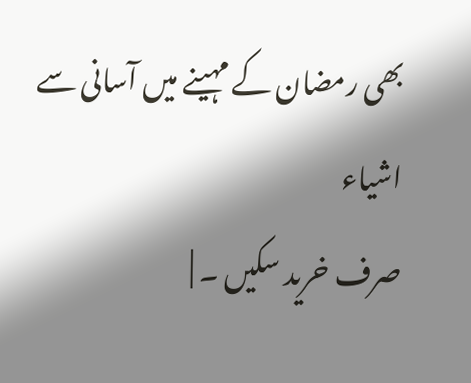بھی رمضان کے مہینے میں آسانی سے اشیاء
صرف خرید سکیں ۔ |